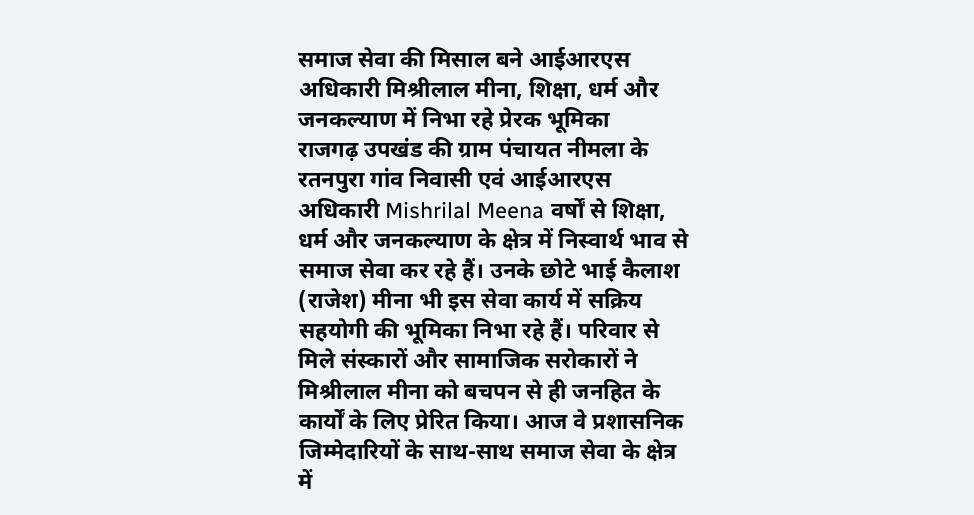समाज सेवा की मिसाल बने आईआरएस अधिकारी मिश्रीलाल मीना, शिक्षा, धर्म और जनकल्याण में निभा रहे प्रेरक भूमिका
राजगढ़ उपखंड की ग्राम पंचायत नीमला के रतनपुरा गांव निवासी एवं आईआरएस अधिकारी Mishrilal Meena वर्षों से शिक्षा, धर्म और जनकल्याण के क्षेत्र में निस्वार्थ भाव से समाज सेवा कर रहे हैं। उनके छोटे भाई कैलाश (राजेश) मीना भी इस सेवा कार्य में सक्रिय सहयोगी की भूमिका निभा रहे हैं। परिवार से मिले संस्कारों और सामाजिक सरोकारों ने मिश्रीलाल मीना को बचपन से ही जनहित के कार्यों के लिए प्रेरित किया। आज वे प्रशासनिक जिम्मेदारियों के साथ-साथ समाज सेवा के क्षेत्र में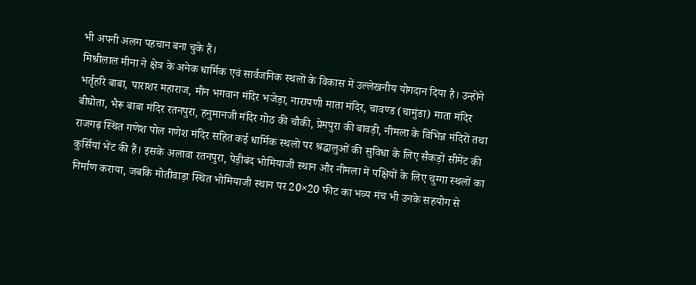भी अपनी अलग पहचान बना चुके हैं।
मिश्रीलाल मीना ने क्षेत्र के अनेक धार्मिक एवं सार्वजनिक स्थलों के विकास में उल्लेखनीय योगदान दिया है। उन्होंने भर्तृहरि बाबा, पाराशर महाराज, मीन भगवान मंदिर भजेड़ा, नारायणी माता मंदिर, चावण्ड (चामुंडा) माता मंदिर बीघोता, भैरू बाबा मंदिर रतनपुरा, हनुमानजी मंदिर गोठ की चौकी, प्रेमपुरा की बावड़ी, नीमला के विभिन्न मंदिरों तथा राजगढ़ स्थित गणेश पोल गणेश मंदिर सहित कई धार्मिक स्थलों पर श्रद्धालुओं की सुविधा के लिए सैकड़ों सीमेंट की कुर्सियां भेंट की हैं। इसके अलावा रतनपुरा, पेड़ीबंद भोमियाजी स्थान और नीमला में पक्षियों के लिए चुग्गा स्थलों का निर्माण कराया, जबकि मोतीवाड़ा स्थित भोमियाजी स्थान पर 20×20 फीट का भव्य मंच भी उनके सहयोग से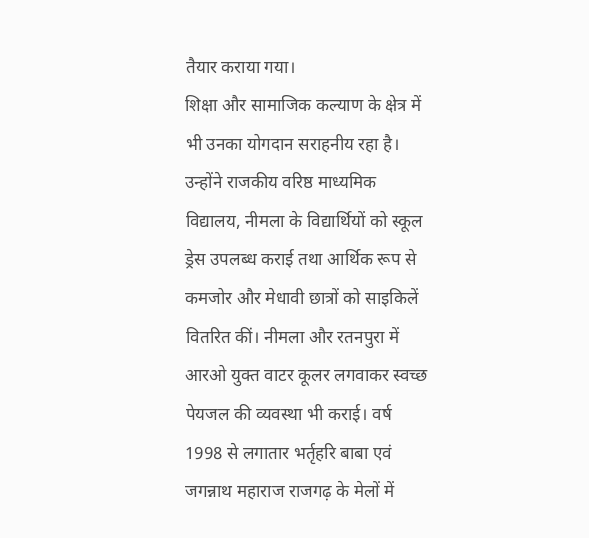तैयार कराया गया।
शिक्षा और सामाजिक कल्याण के क्षेत्र में भी उनका योगदान सराहनीय रहा है। उन्होंने राजकीय वरिष्ठ माध्यमिक विद्यालय, नीमला के विद्यार्थियों को स्कूल ड्रेस उपलब्ध कराई तथा आर्थिक रूप से कमजोर और मेधावी छात्रों को साइकिलें वितरित कीं। नीमला और रतनपुरा में आरओ युक्त वाटर कूलर लगवाकर स्वच्छ पेयजल की व्यवस्था भी कराई। वर्ष 1998 से लगातार भर्तृहरि बाबा एवं जगन्नाथ महाराज राजगढ़ के मेलों में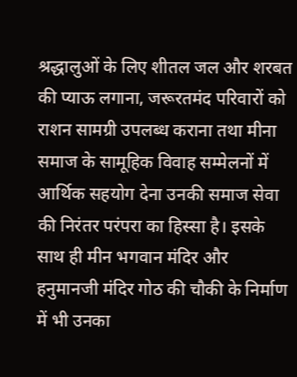श्रद्धालुओं के लिए शीतल जल और शरबत की प्याऊ लगाना, जरूरतमंद परिवारों को राशन सामग्री उपलब्ध कराना तथा मीना समाज के सामूहिक विवाह सम्मेलनों में आर्थिक सहयोग देना उनकी समाज सेवा की निरंतर परंपरा का हिस्सा है। इसके साथ ही मीन भगवान मंदिर और हनुमानजी मंदिर गोठ की चौकी के निर्माण में भी उनका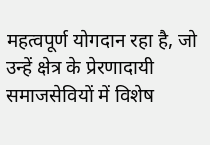महत्वपूर्ण योगदान रहा है, जो उन्हें क्षेत्र के प्रेरणादायी समाजसेवियों में विशेष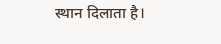स्थान दिलाता है।